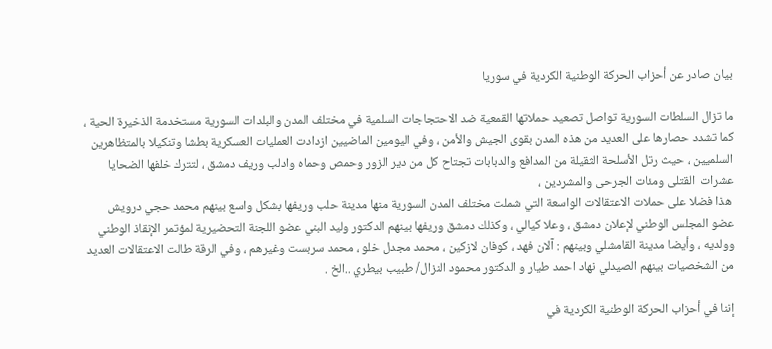بيان صادر عن أحزاب الحركة الوطنية الكردية في سوريا

ما تزال السلطات السورية تواصل تصعيد حملاتها القمعية ضد الاحتجاجات السلمية في مختلف المدن والبلدات السورية مستخدمة الذخيرة الحية ، كما تشدد حصارها على العديد من هذه المدن بقوى الجيش والأمن ، وفي اليومين الماضيين ازدادت العمليات العسكرية بطشا وتنكيلا بالمتظاهرين السلميين ، حيث رتل الأسلحة الثقيلة من المدافع والدبابات تجتاح كل من دير الزور وحمص وحماه وادلب وريف دمشق ، لتترك خلفها الضحايا عشرات  القتلى ومئات الجرحى والمشردين ،
 هذا فضلا على حملات الاعتقالات الواسعة التي شملت مختلف المدن السورية منها مدينة حلب وريفها بشكل واسع بينهم محمد حجي درويش عضو المجلس الوطني لإعلان دمشق ، وعلا كيالي ، وكذلك دمشق وريفها بينهم الدكتور وليد البني عضو اللجنة التحضيرية لمؤتمر الإنقاذ الوطني وولديه ، وأيضا مدينة القامشلي وبينهم : آلان فهد ، كوفان لازكين ، محمد مجدل خلو ، محمد سربست وغيرهم ، وفي الرقة طالت الاعتقالات العديد من الشخصيات بينهم الصيدلي نهاد احمد طيار و الدكتور محمود النزال/ طبيب بيطري ..الخ .

إننا في أحزاب الحركة الوطنية الكردية في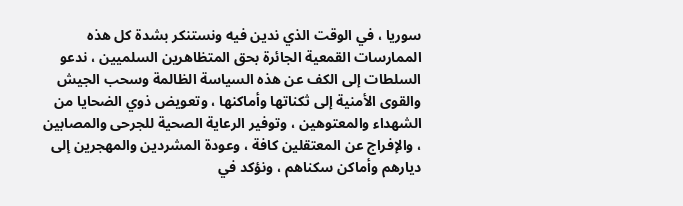سوريا ، في الوقت الذي ندين فيه ونستنكر بشدة كل هذه الممارسات القمعية الجائرة بحق المتظاهرين السلميين ، ندعو السلطات إلى الكف عن هذه السياسة الظالمة وسحب الجيش والقوى الأمنية إلى ثكناتها وأماكنها ، وتعويض ذوي الضحايا من الشهداء والمعتوهين ، وتوفير الرعاية الصحية للجرحى والمصابين ، والإفراج عن المعتقلين كافة ، وعودة المشردين والمهجرين إلى ديارهم وأماكن سكناهم ، ونؤكد في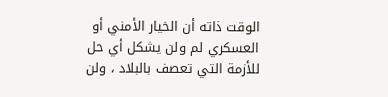الوقت ذاته أن الخيار الأمني أو العسكري لم ولن يشكل أي حل للأزمة التي تعصف بالبلاد ، ولن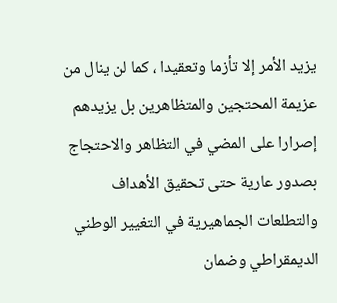يزيد الأمر إلا تأزما وتعقيدا ، كما لن ينال من عزيمة المحتجين والمتظاهرين بل يزيدهم إصرارا على المضي في التظاهر والاحتجاج بصدور عارية حتى تحقيق الأهداف والتطلعات الجماهيرية في التغيير الوطني الديمقراطي وضمان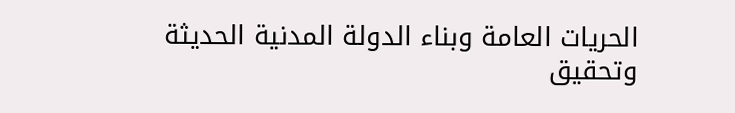الحريات العامة وبناء الدولة المدنية الحديثة وتحقيق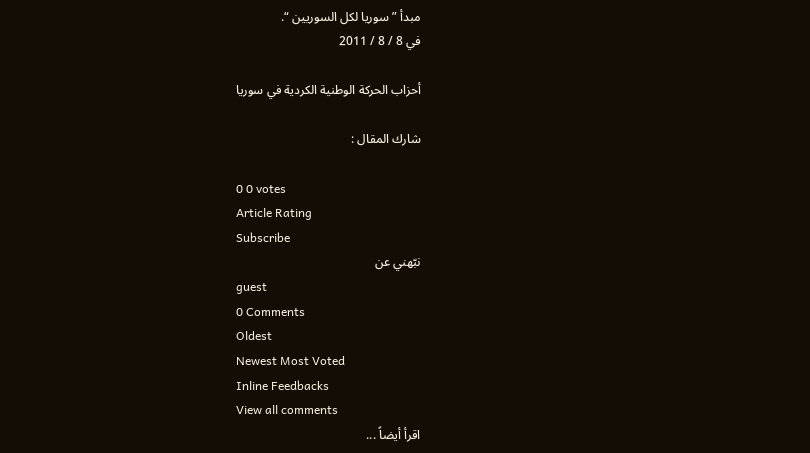مبدأ ” سوريا لكل السوريين “.
في 8 / 8 / 2011

أحزاب الحركة الوطنية الكردية في سوريا

شارك المقال :

0 0 votes
Article Rating
Subscribe
نبّهني عن
guest
0 Comments
Oldest
Newest Most Voted
Inline Feedbacks
View all comments
اقرأ أيضاً ...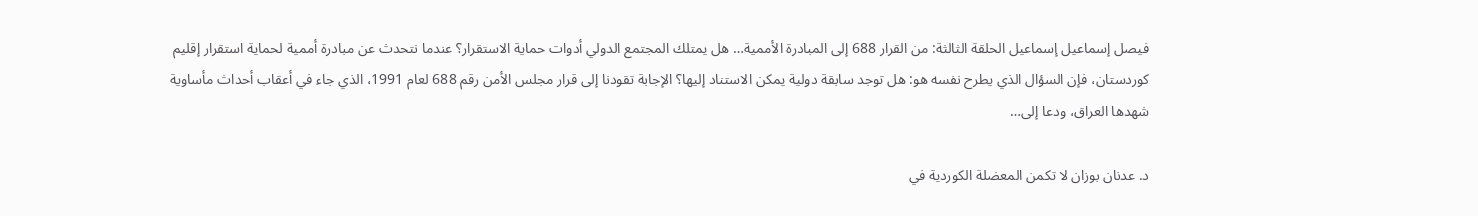فيصل إسماعيل إسماعيل الحلقة الثالثة: من القرار 688 إلى المبادرة الأممية… هل يمتلك المجتمع الدولي أدوات حماية الاستقرار؟ عندما نتحدث عن مبادرة أممية لحماية استقرار إقليم كوردستان، فإن السؤال الذي يطرح نفسه هو: هل توجد سابقة دولية يمكن الاستناد إليها؟ الإجابة تقودنا إلى قرار مجلس الأمن رقم 688 لعام 1991، الذي جاء في أعقاب أحداث مأساوية شهدها العراق، ودعا إلى…

د. عدنان بوزان لا تكمن المعضلة الكوردية في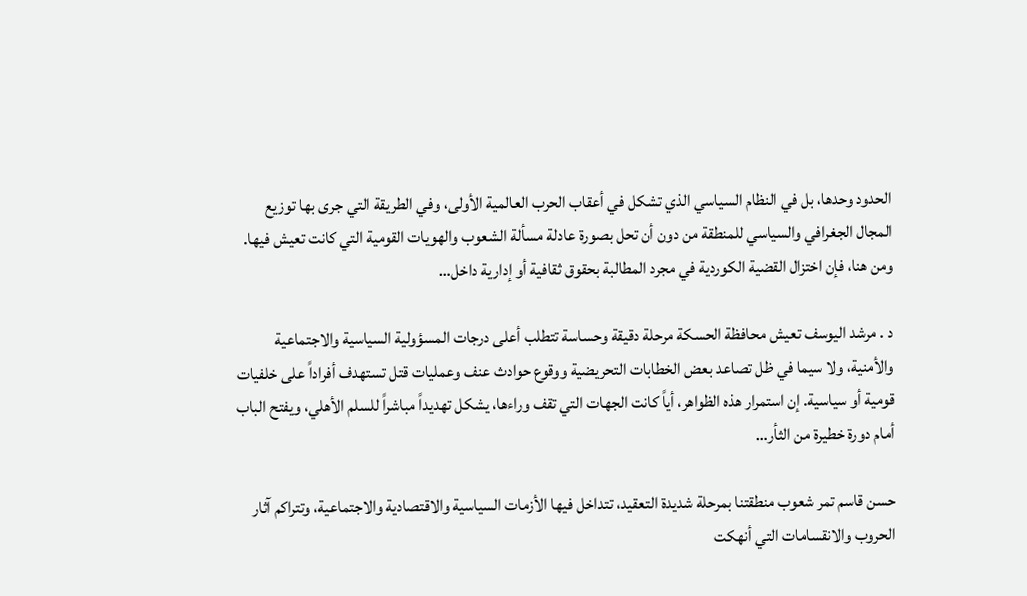الحدود وحدها، بل في النظام السياسي الذي تشكل في أعقاب الحرب العالمية الأولى، وفي الطريقة التي جرى بها توزيع المجال الجغرافي والسياسي للمنطقة من دون أن تحل بصورة عادلة مسألة الشعوب والهويات القومية التي كانت تعيش فيها. ومن هنا، فإن اختزال القضية الكوردية في مجرد المطالبة بحقوق ثقافية أو إدارية داخل…

د . مرشد اليوسف تعيش محافظة الحسكة مرحلة دقيقة وحساسة تتطلب أعلى درجات المسؤولية السياسية والاجتماعية والأمنية، ولا سيما في ظل تصاعد بعض الخطابات التحريضية ووقوع حوادث عنف وعمليات قتل تستهدف أفراداً على خلفيات قومية أو سياسية. إن استمرار هذه الظواهر، أياً كانت الجهات التي تقف وراءها، يشكل تهديداً مباشراً للسلم الأهلي، ويفتح الباب أمام دورة خطيرة من الثأر…

حسن قاسم تمر شعوب منطقتنا بمرحلة شديدة التعقيد، تتداخل فيها الأزمات السياسية والاقتصادية والاجتماعية، وتتراكم آثار الحروب والانقسامات التي أنهكت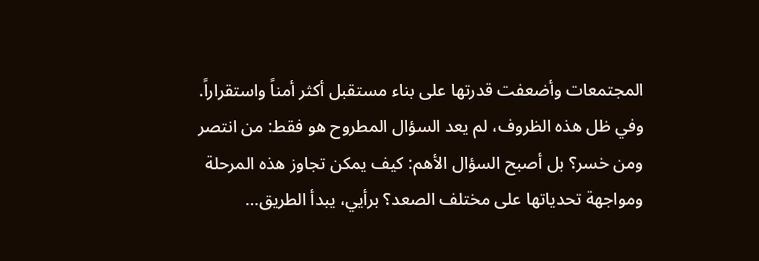المجتمعات وأضعفت قدرتها على بناء مستقبل أكثر أمناً واستقراراً. وفي ظل هذه الظروف، لم يعد السؤال المطروح هو فقط: من انتصر ومن خسر؟ بل أصبح السؤال الأهم: كيف يمكن تجاوز هذه المرحلة ومواجهة تحدياتها على مختلف الصعد؟ برأيي، يبدأ الطريق…